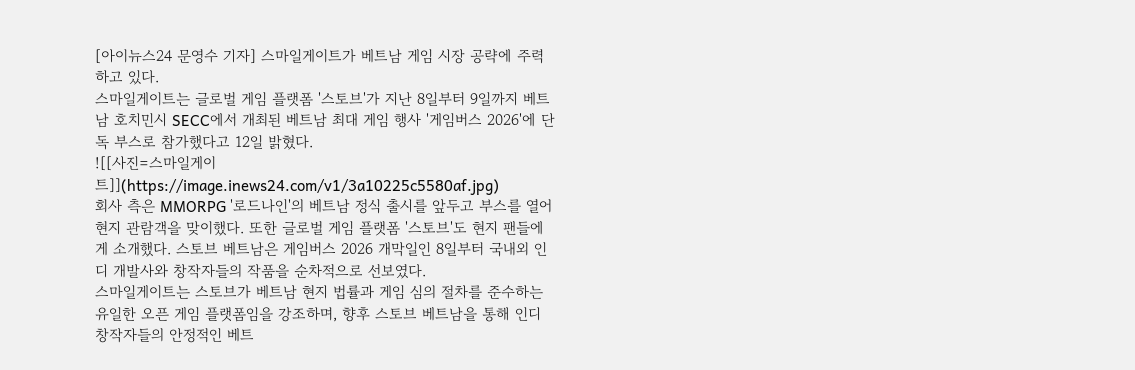[아이뉴스24 문영수 기자] 스마일게이트가 베트남 게임 시장 공략에 주력하고 있다.
스마일게이트는 글로벌 게임 플랫폼 '스토브'가 지난 8일부터 9일까지 베트남 호치민시 SECC에서 개최된 베트남 최대 게임 행사 '게임버스 2026'에 단독 부스로 참가했다고 12일 밝혔다.
![[사진=스마일게이트]](https://image.inews24.com/v1/3a10225c5580af.jpg)
회사 측은 MMORPG '로드나인'의 베트남 정식 출시를 앞두고 부스를 열어 현지 관람객을 맞이했다. 또한 글로벌 게임 플랫폼 '스토브'도 현지 팬들에게 소개했다. 스토브 베트남은 게임버스 2026 개막일인 8일부터 국내외 인디 개발사와 창작자들의 작품을 순차적으로 선보였다.
스마일게이트는 스토브가 베트남 현지 법률과 게임 심의 절차를 준수하는 유일한 오픈 게임 플랫폼임을 강조하며, 향후 스토브 베트남을 통해 인디 창작자들의 안정적인 베트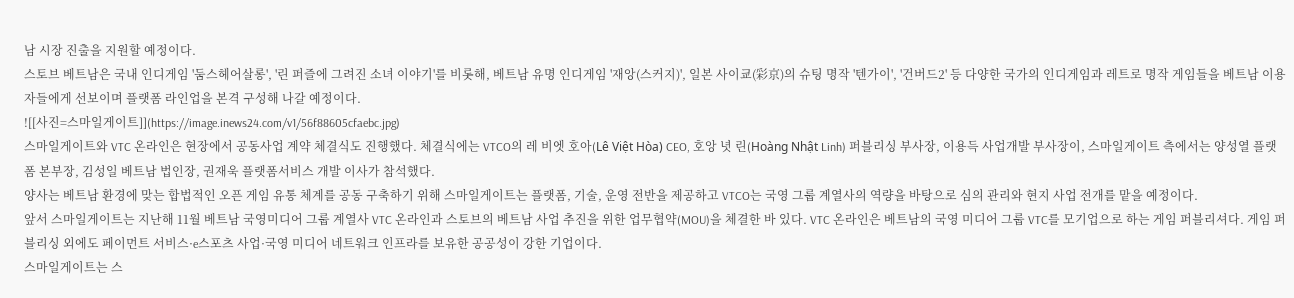남 시장 진출을 지원할 예정이다.
스토브 베트남은 국내 인디게임 '둠스헤어살롱', '린 퍼즐에 그려진 소녀 이야기'를 비롯해, 베트남 유명 인디게임 '재앙(스커지)', 일본 사이쿄(彩京)의 슈팅 명작 '텐가이', '건버드2' 등 다양한 국가의 인디게임과 레트로 명작 게임들을 베트남 이용자들에게 선보이며 플랫폼 라인업을 본격 구성해 나갈 예정이다.
![[사진=스마일게이트]](https://image.inews24.com/v1/56f88605cfaebc.jpg)
스마일게이트와 VTC 온라인은 현장에서 공동사업 계약 체결식도 진행했다. 체결식에는 VTCO의 레 비엣 호아(Lê Việt Hòa) CEO, 호앙 녓 린(Hoàng Nhật Linh) 퍼블리싱 부사장, 이용득 사업개발 부사장이, 스마일게이트 측에서는 양성열 플랫폼 본부장, 김성일 베트남 법인장, 권재욱 플랫폼서비스 개발 이사가 참석했다.
양사는 베트남 환경에 맞는 합법적인 오픈 게임 유통 체계를 공동 구축하기 위해 스마일게이트는 플랫폼, 기술, 운영 전반을 제공하고 VTCO는 국영 그룹 계열사의 역량을 바탕으로 심의 관리와 현지 사업 전개를 맡을 예정이다.
앞서 스마일게이트는 지난해 11월 베트남 국영미디어 그룹 계열사 VTC 온라인과 스토브의 베트남 사업 추진을 위한 업무협약(MOU)을 체결한 바 있다. VTC 온라인은 베트남의 국영 미디어 그룹 VTC를 모기업으로 하는 게임 퍼블리셔다. 게임 퍼블리싱 외에도 페이먼트 서비스·e스포츠 사업·국영 미디어 네트워크 인프라를 보유한 공공성이 강한 기업이다.
스마일게이트는 스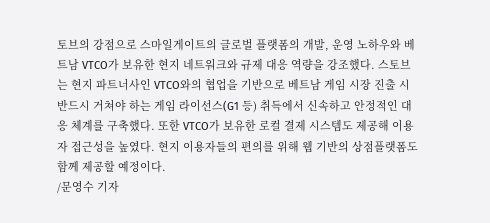토브의 강점으로 스마일게이트의 글로벌 플랫폼의 개발, 운영 노하우와 베트남 VTCO가 보유한 현지 네트워크와 규제 대응 역량을 강조했다. 스토브는 현지 파트너사인 VTCO와의 협업을 기반으로 베트남 게임 시장 진출 시 반드시 거쳐야 하는 게임 라이선스(G1 등) 취득에서 신속하고 안정적인 대응 체계를 구축했다. 또한 VTCO가 보유한 로컬 결제 시스템도 제공해 이용자 접근성을 높였다. 현지 이용자들의 편의를 위해 웹 기반의 상점플랫폼도 함께 제공할 예정이다.
/문영수 기자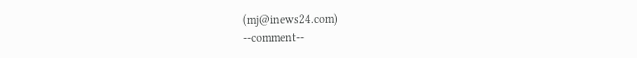(mj@inews24.com)
--comment--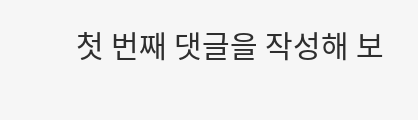첫 번째 댓글을 작성해 보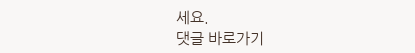세요.
댓글 바로가기